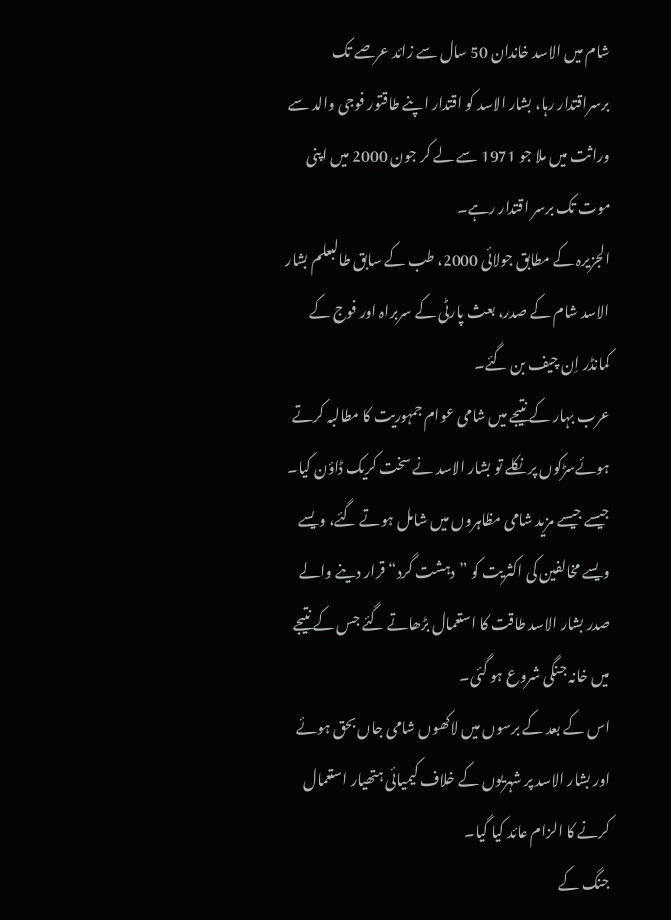شام میں الاسد خاندان 50 سال سے زائد عرصے تک برسراقتدار رہا، بشار الاسد کو اقتدار اپنے طاقتور فوجی والد سے وراثت میں ملا جو 1971 سے لے کر جون 2000 میں اپنی موت تک برسر اقتدار رہے۔
الجزیرہ کے مطابق جولائی 2000، طب کے سابق طالبعلم بشار الاسد شام کے صدر، بعث پارٹی کے سربراہ اور فوج کے کمانڈر اِن چیف بن گئے۔
عرب بہار کے نتیجے میں شامی عوام جمہوریت کا مطالبہ کرتے ہوئےسڑکوں پر نکلے تو بشار الاسد نے سخت کریک ڈاؤن کیا۔
جیسے جیسے مزید شامی مظاہروں میں شامل ہوتے گئے، ویسے ویسے مخالفین کی اکثریت کو ”دہشت گرد“ قرار دینے والے صدر بشار الاسد طاقت کا استعمال بڑھاتے گئے جس کے نتیجے میں خانہ جنگی شروع ہو گئی۔
اس کے بعد کے برسوں میں لاکھوں شامی جاں بحق ہوئے اور بشار الاسد پر شہریوں کے خلاف کیمیائی ہتھیار استعمال کرنے کا الزام عائد کیا گیا۔
جنگ کے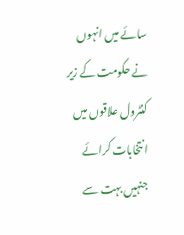سائے میں انہوں نے حکومت کے زیر کنٹرول علاقوں میں انتخابات کرائے جنہیں بہت سے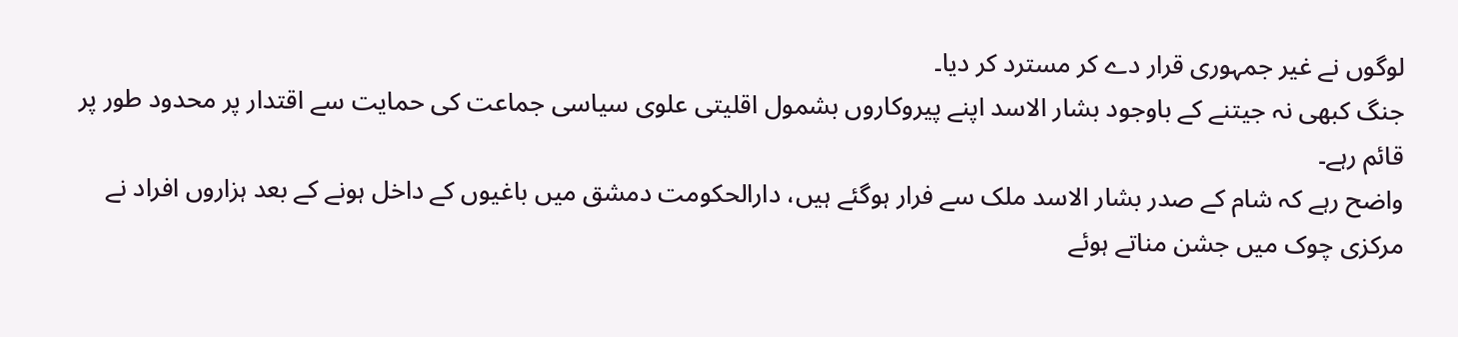لوگوں نے غیر جمہوری قرار دے کر مسترد کر دیا۔
جنگ کبھی نہ جیتنے کے باوجود بشار الاسد اپنے پیروکاروں بشمول اقلیتی علوی سیاسی جماعت کی حمایت سے اقتدار پر محدود طور پر قائم رہے۔
واضح رہے کہ شام کے صدر بشار الاسد ملک سے فرار ہوگئے ہیں، دارالحکومت دمشق میں باغیوں کے داخل ہونے کے بعد ہزاروں افراد نے مرکزی چوک میں جشن مناتے ہوئے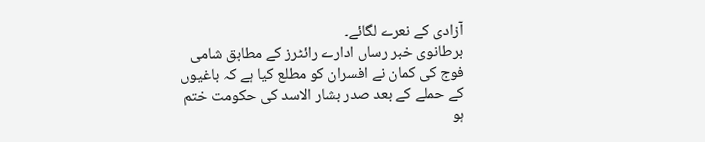آزادی کے نعرے لگائے۔
برطانوی خبر رساں ادارے رائٹرز کے مطابق شامی فوج کی کمان نے افسران کو مطلع کیا ہے کہ باغیوں کے حملے کے بعد صدر بشار الاسد کی حکومت ختم ہو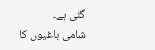گئی ہے۔
شامی باغیوں کا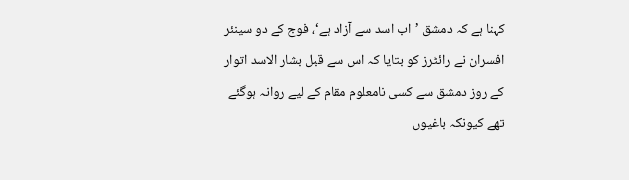کہنا ہے کہ دمشق ’اب اسد سے آزاد ہے‘، فوج کے دو سینئر افسران نے رائٹرز کو بتایا کہ اس سے قبل بشار الاسد اتوار کے روز دمشق سے کسی نامعلوم مقام کے لیے روانہ ہوگئے تھے کیونکہ باغیوں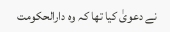نے دعویٰ کیا تھا کہ وہ دارالحکومت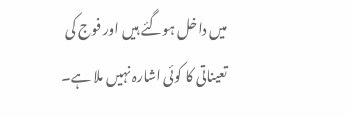میں داخل ہوگئے ہیں اور فوج کی تعیناتی کا کوئی اشارہ نہیں ملا ہے۔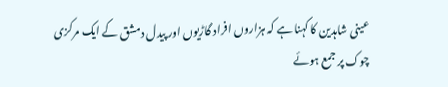عینی شاہدین کا کہنا ہے کہ ہزاروں افراد گاڑیوں اور پیدل دمشق کے ایک مرکزی چوک پر جمع ہوئے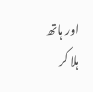اور ہاتھ ہلا کر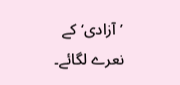’آزادی‘ کے نعرے لگائے۔